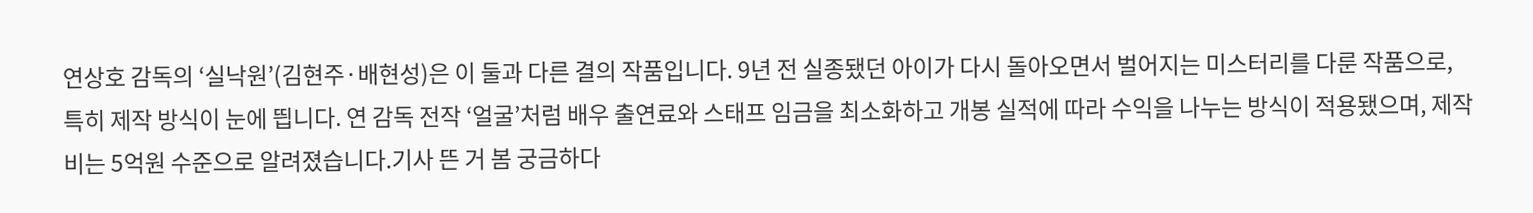연상호 감독의 ‘실낙원’(김현주·배현성)은 이 둘과 다른 결의 작품입니다. 9년 전 실종됐던 아이가 다시 돌아오면서 벌어지는 미스터리를 다룬 작품으로, 특히 제작 방식이 눈에 띕니다. 연 감독 전작 ‘얼굴’처럼 배우 출연료와 스태프 임금을 최소화하고 개봉 실적에 따라 수익을 나누는 방식이 적용됐으며, 제작비는 5억원 수준으로 알려졌습니다.기사 뜬 거 봄 궁금하다